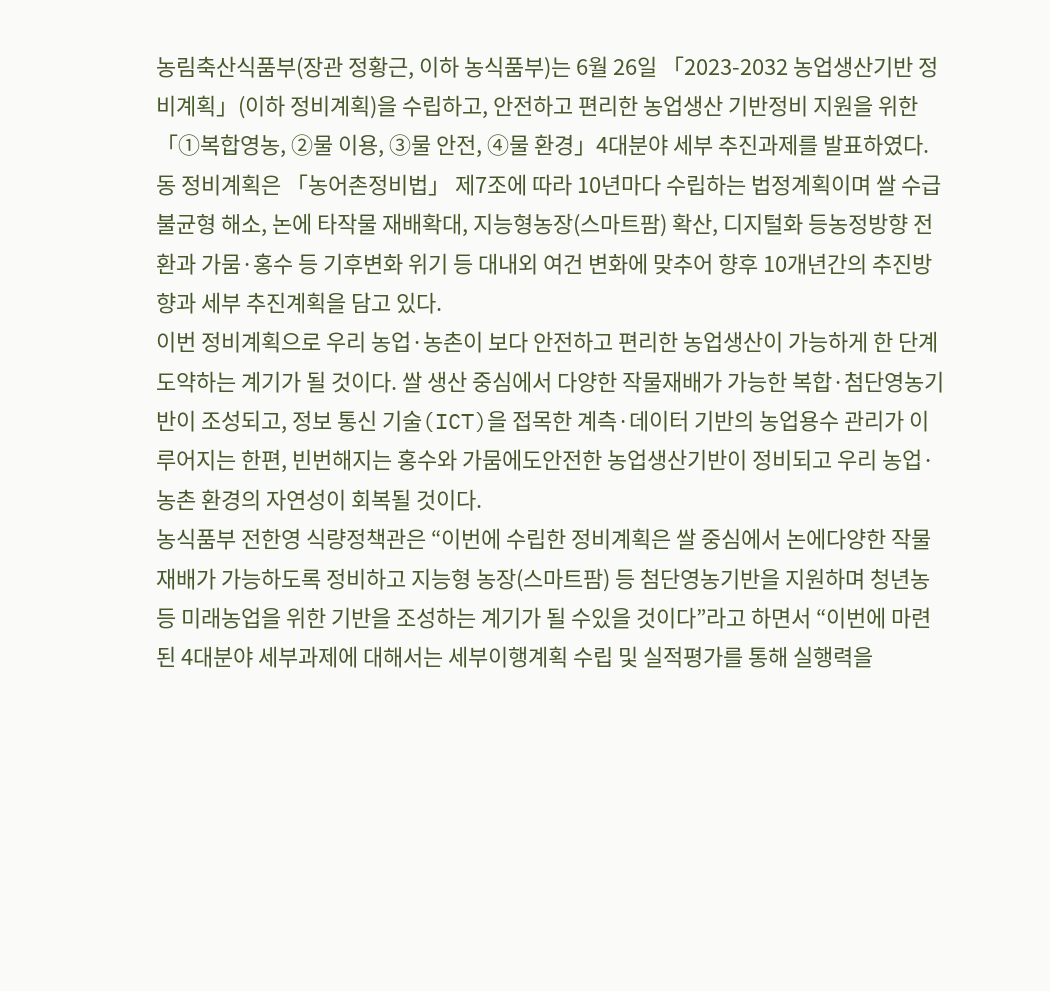농림축산식품부(장관 정황근, 이하 농식품부)는 6월 26일 「2023-2032 농업생산기반 정비계획」(이하 정비계획)을 수립하고, 안전하고 편리한 농업생산 기반정비 지원을 위한 「①복합영농, ②물 이용, ③물 안전, ④물 환경」4대분야 세부 추진과제를 발표하였다.
동 정비계획은 「농어촌정비법」 제7조에 따라 10년마다 수립하는 법정계획이며 쌀 수급 불균형 해소, 논에 타작물 재배확대, 지능형농장(스마트팜) 확산, 디지털화 등농정방향 전환과 가뭄·홍수 등 기후변화 위기 등 대내외 여건 변화에 맞추어 향후 10개년간의 추진방향과 세부 추진계획을 담고 있다.
이번 정비계획으로 우리 농업·농촌이 보다 안전하고 편리한 농업생산이 가능하게 한 단계 도약하는 계기가 될 것이다. 쌀 생산 중심에서 다양한 작물재배가 가능한 복합·첨단영농기반이 조성되고, 정보 통신 기술(ICT)을 접목한 계측·데이터 기반의 농업용수 관리가 이루어지는 한편, 빈번해지는 홍수와 가뭄에도안전한 농업생산기반이 정비되고 우리 농업·농촌 환경의 자연성이 회복될 것이다.
농식품부 전한영 식량정책관은 “이번에 수립한 정비계획은 쌀 중심에서 논에다양한 작물재배가 가능하도록 정비하고 지능형 농장(스마트팜) 등 첨단영농기반을 지원하며 청년농 등 미래농업을 위한 기반을 조성하는 계기가 될 수있을 것이다”라고 하면서 “이번에 마련된 4대분야 세부과제에 대해서는 세부이행계획 수립 및 실적평가를 통해 실행력을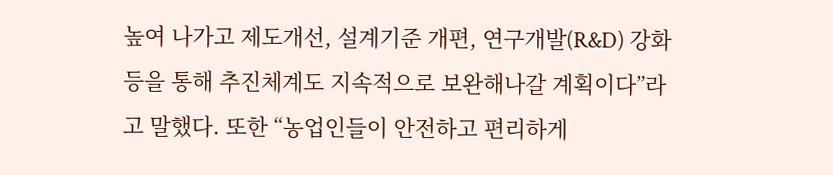높여 나가고 제도개선, 설계기준 개편, 연구개발(R&D) 강화 등을 통해 추진체계도 지속적으로 보완해나갈 계획이다”라고 말했다. 또한 “농업인들이 안전하고 편리하게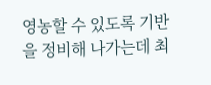영농할 수 있도록 기반을 정비해 나가는데 최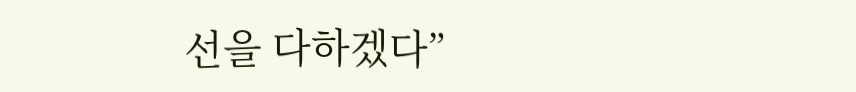선을 다하겠다”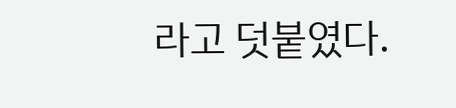라고 덧붙였다.